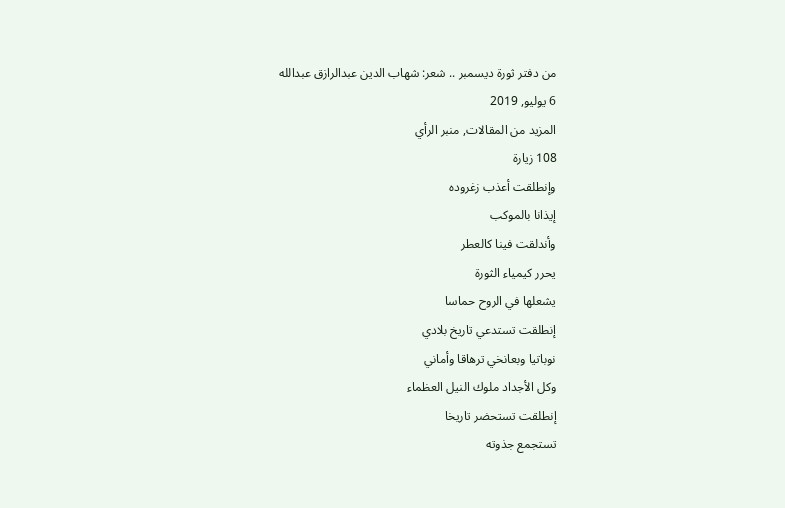من دفتر ثورة ديسمبر .. شعر: شهاب الدين عبدالرازق عبدالله
6 يوليو, 2019
المزيد من المقالات, منبر الرأي
108 زيارة
وإنطلقت أعذب زغروده
إيذانا بالموكب
وأندلقت فينا كالعطر
يحرر كيمياء الثورة
يشعلها في الروح حماسا
إنطلقت تستدعي تاريخ بلادي
نوباتيا وبعانخي ترهاقا وأماني
وكل الأجداد ملوك النيل العظماء
إنطلقت تستحضر تاريخا
تستجمع جذوته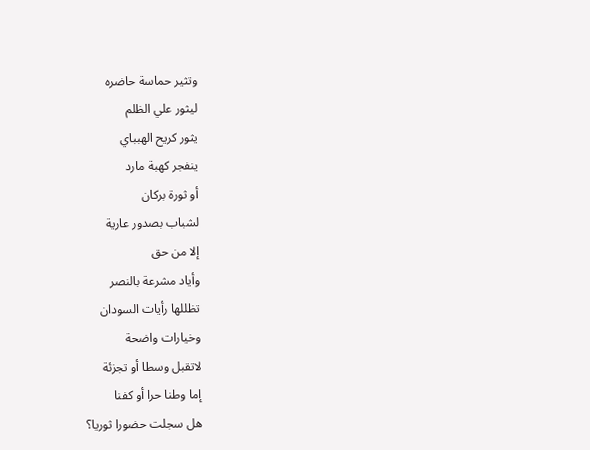وتثير حماسة حاضره
ليثور علي الظلم
يثور كريح الهبباي
ينفجر كهبة مارد
أو ثورة بركان
لشباب بصدور عارية
إلا من حق
وأياد مشرعة بالنصر
تظللها رأيات السودان
وخيارات واضحة
لاتقبل وسطا أو تجزئة
إما وطنا حرا أو كفنا
هل سجلت حضورا ثوريا؟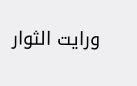ورايت الثوار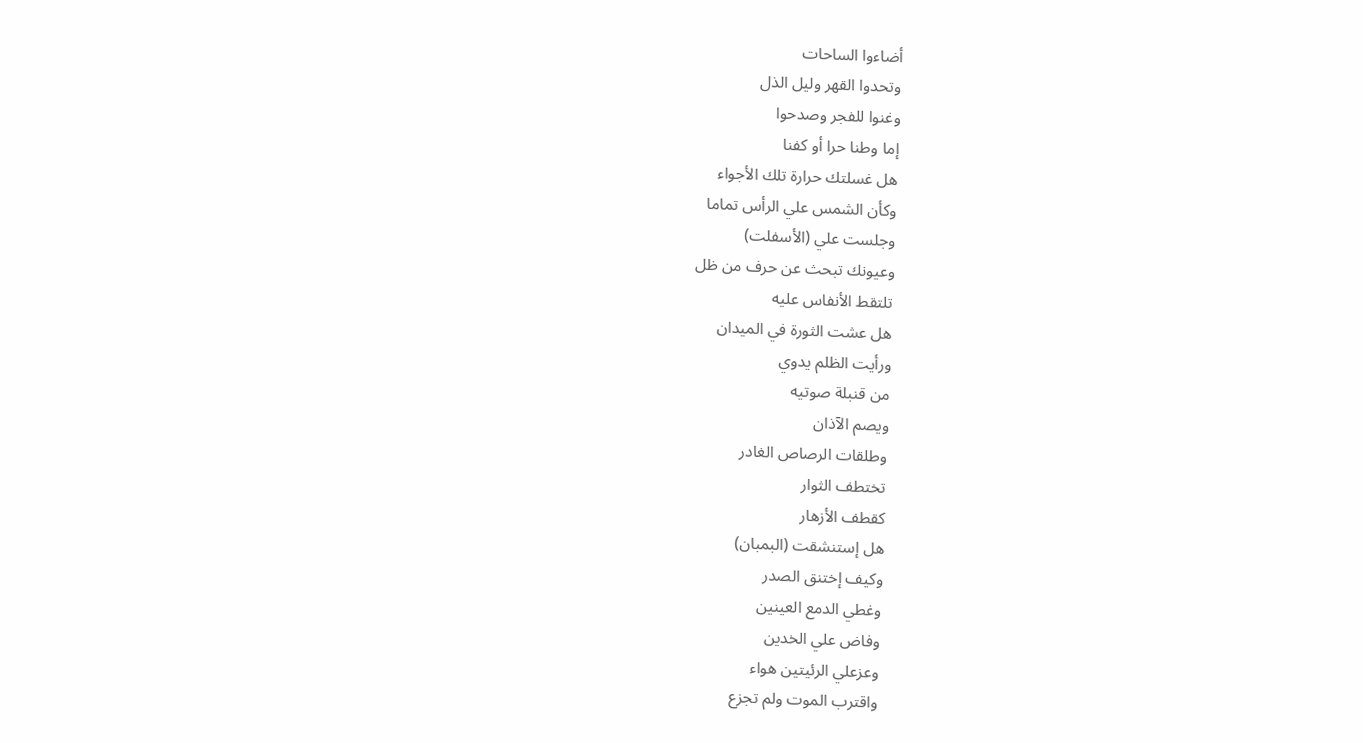أضاءوا الساحات
وتحدوا القهر وليل الذل
وغنوا للفجر وصدحوا
إما وطنا حرا أو كفنا
هل غسلتك حرارة تلك الأجواء
وكأن الشمس علي الرأس تماما
وجلست علي (الأسفلت)
وعيونك تبحث عن حرف من ظل
تلتقط الأنفاس عليه
هل عشت الثورة في الميدان
ورأيت الظلم يدوي
من قنبلة صوتيه
ويصم الآذان
وطلقات الرصاص الغادر
تختطف الثوار
كقطف الأزهار
هل إستنشقت (البمبان)
وكيف إختنق الصدر
وغطي الدمع العينين
وفاض علي الخدين
وعزعلي الرئيتين هواء
واقترب الموت ولم تجزع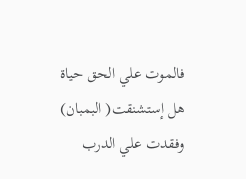فالموت علي الحق حياة
هل إستشنقت( البمبان)
وفقدت علي الدرب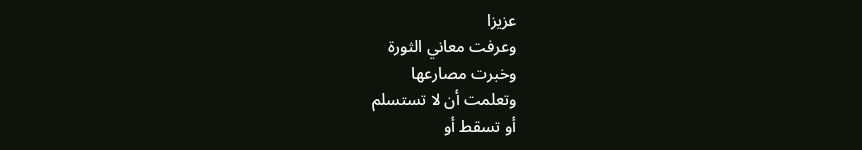عزيزا
وعرفت معاني الثورة
وخبرت مصارعها
وتعلمت أن لا تستسلم
أو تسقط أو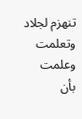تنهزم لجلاد
وتعلمت وعلمت
بأن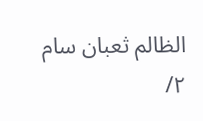الظالم ثعبان سام
٢/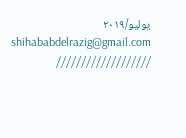يوليو/٢٠١٩
shihababdelrazig@gmail.com
///////////////////